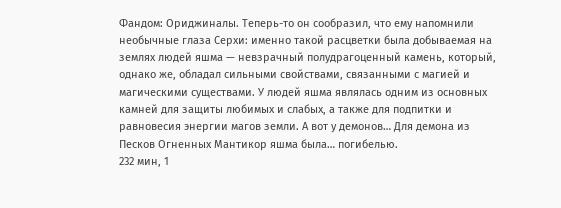Фандом: Ориджиналы. Теперь-то он сообразил, что ему напомнили необычные глаза Серхи: именно такой расцветки была добываемая на землях людей яшма — невзрачный полудрагоценный камень, который, однако же, обладал сильными свойствами, связанными с магией и магическими существами. У людей яшма являлась одним из основных камней для защиты любимых и слабых, а также для подпитки и равновесия энергии магов земли. А вот у демонов… Для демона из Песков Огненных Мантикор яшма была… погибелью.
232 мин, 1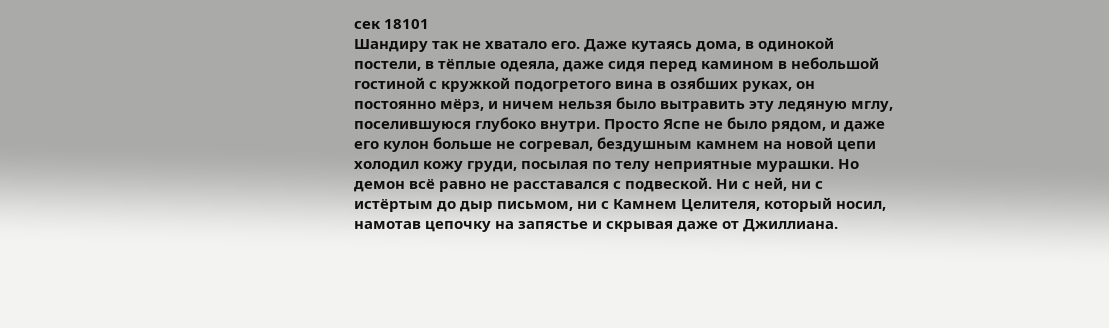сек 18101
Шандиру так не хватало его. Даже кутаясь дома, в одинокой постели, в тёплые одеяла, даже сидя перед камином в небольшой гостиной с кружкой подогретого вина в озябших руках, он постоянно мёрз, и ничем нельзя было вытравить эту ледяную мглу, поселившуюся глубоко внутри. Просто Яспе не было рядом, и даже его кулон больше не согревал, бездушным камнем на новой цепи холодил кожу груди, посылая по телу неприятные мурашки. Но демон всё равно не расставался с подвеской. Ни с ней, ни с истёртым до дыр письмом, ни с Камнем Целителя, который носил, намотав цепочку на запястье и скрывая даже от Джиллиана.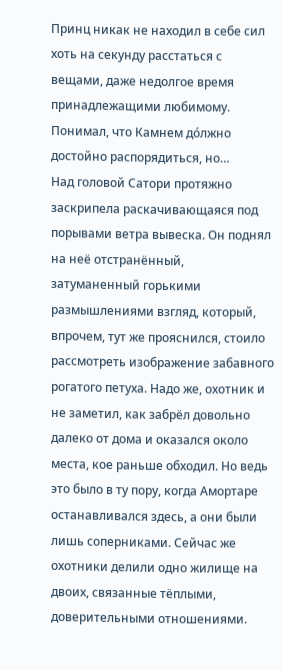Принц никак не находил в себе сил хоть на секунду расстаться с вещами, даже недолгое время принадлежащими любимому. Понимал, что Камнем дóлжно достойно распорядиться, но…
Над головой Сатори протяжно заскрипела раскачивающаяся под порывами ветра вывеска. Он поднял на неё отстранённый, затуманенный горькими размышлениями взгляд, который, впрочем, тут же прояснился, стоило рассмотреть изображение забавного рогатого петуха. Надо же, охотник и не заметил, как забрёл довольно далеко от дома и оказался около места, кое раньше обходил. Но ведь это было в ту пору, когда Амортаре останавливался здесь, а они были лишь соперниками. Сейчас же охотники делили одно жилище на двоих, связанные тёплыми, доверительными отношениями.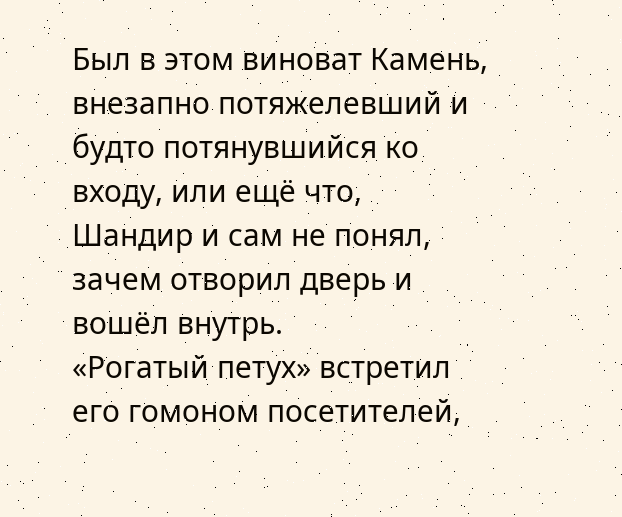Был в этом виноват Камень, внезапно потяжелевший и будто потянувшийся ко входу, или ещё что, Шандир и сам не понял, зачем отворил дверь и вошёл внутрь.
«Рогатый петух» встретил его гомоном посетителей,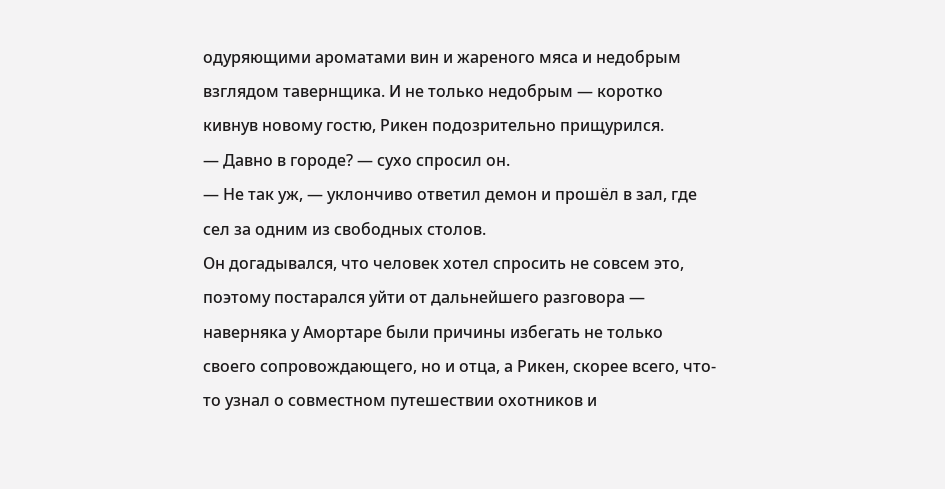одуряющими ароматами вин и жареного мяса и недобрым взглядом тавернщика. И не только недобрым — коротко кивнув новому гостю, Рикен подозрительно прищурился.
— Давно в городе? — сухо спросил он.
— Не так уж, — уклончиво ответил демон и прошёл в зал, где сел за одним из свободных столов.
Он догадывался, что человек хотел спросить не совсем это, поэтому постарался уйти от дальнейшего разговора — наверняка у Амортаре были причины избегать не только своего сопровождающего, но и отца, а Рикен, скорее всего, что-то узнал о совместном путешествии охотников и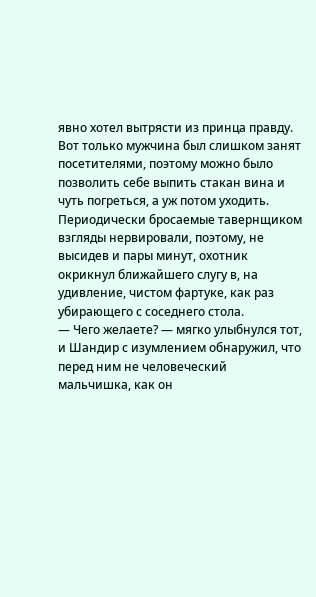явно хотел вытрясти из принца правду. Вот только мужчина был слишком занят посетителями, поэтому можно было позволить себе выпить стакан вина и чуть погреться, а уж потом уходить.
Периодически бросаемые тавернщиком взгляды нервировали, поэтому, не высидев и пары минут, охотник окрикнул ближайшего слугу в, на удивление, чистом фартуке, как раз убирающего с соседнего стола.
— Чего желаете? — мягко улыбнулся тот, и Шандир с изумлением обнаружил, что перед ним не человеческий мальчишка, как он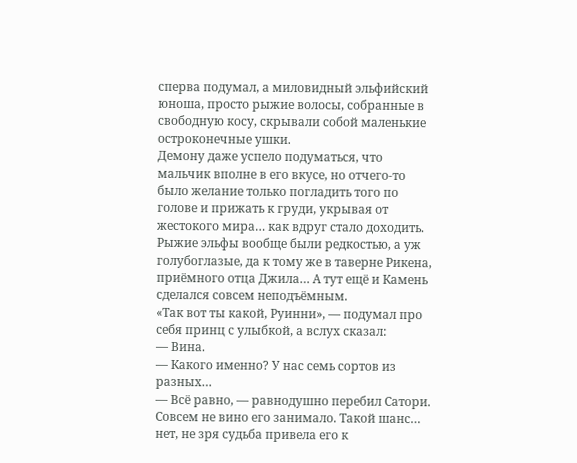сперва подумал, а миловидный эльфийский юноша, просто рыжие волосы, собранные в свободную косу, скрывали собой маленькие остроконечные ушки.
Демону даже успело подуматься, что мальчик вполне в его вкусе, но отчего-то было желание только погладить того по голове и прижать к груди, укрывая от жестокого мира… как вдруг стало доходить. Рыжие эльфы вообще были редкостью, а уж голубоглазые, да к тому же в таверне Рикена, приёмного отца Джила… А тут ещё и Камень сделался совсем неподъёмным.
«Так вот ты какой, Руинни», — подумал про себя принц с улыбкой, а вслух сказал:
— Вина.
— Какого именно? У нас семь сортов из разных…
— Всё равно, — равнодушно перебил Сатори. Совсем не вино его занимало. Такой шанс… нет, не зря судьба привела его к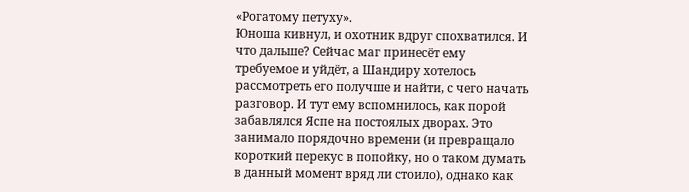«Рогатому петуху».
Юноша кивнул, и охотник вдруг спохватился. И что дальше? Сейчас маг принесёт ему требуемое и уйдёт, а Шандиру хотелось рассмотреть его получше и найти, с чего начать разговор. И тут ему вспомнилось, как порой забавлялся Яспе на постоялых дворах. Это занимало порядочно времени (и превращало короткий перекус в попойку, но о таком думать в данный момент вряд ли стоило), однако как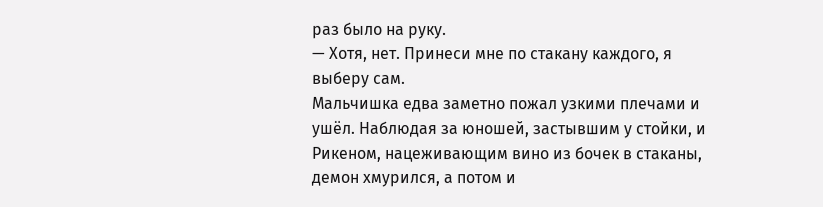раз было на руку.
— Хотя, нет. Принеси мне по стакану каждого, я выберу сам.
Мальчишка едва заметно пожал узкими плечами и ушёл. Наблюдая за юношей, застывшим у стойки, и Рикеном, нацеживающим вино из бочек в стаканы, демон хмурился, а потом и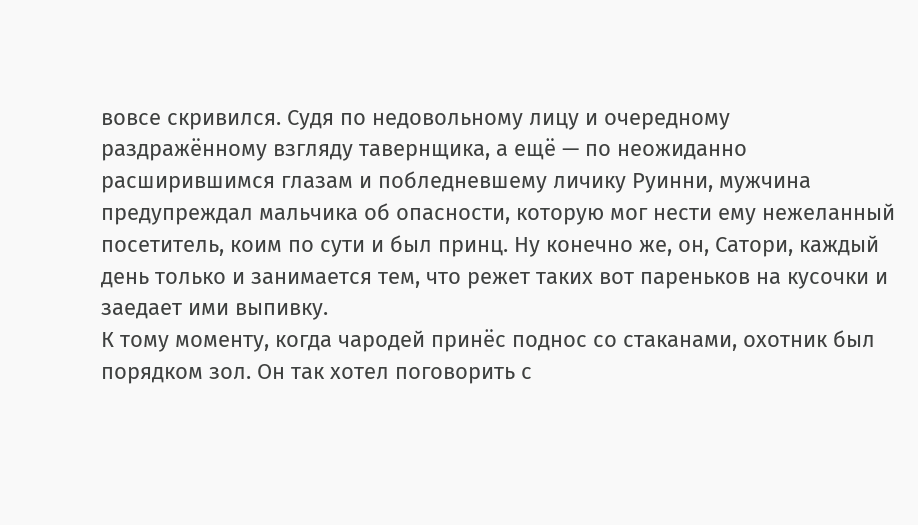вовсе скривился. Судя по недовольному лицу и очередному раздражённому взгляду тавернщика, а ещё — по неожиданно расширившимся глазам и побледневшему личику Руинни, мужчина предупреждал мальчика об опасности, которую мог нести ему нежеланный посетитель, коим по сути и был принц. Ну конечно же, он, Сатори, каждый день только и занимается тем, что режет таких вот пареньков на кусочки и заедает ими выпивку.
К тому моменту, когда чародей принёс поднос со стаканами, охотник был порядком зол. Он так хотел поговорить с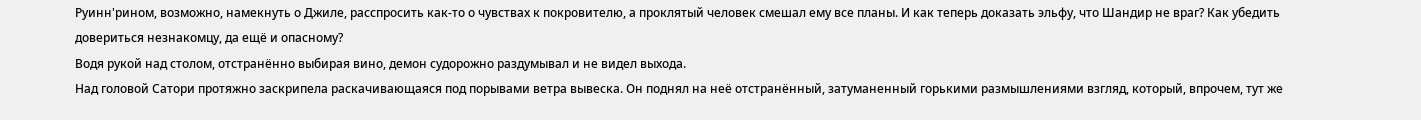Руинн'рином, возможно, намекнуть о Джиле, расспросить как-то о чувствах к покровителю, а проклятый человек смешал ему все планы. И как теперь доказать эльфу, что Шандир не враг? Как убедить довериться незнакомцу, да ещё и опасному?
Водя рукой над столом, отстранённо выбирая вино, демон судорожно раздумывал и не видел выхода.
Над головой Сатори протяжно заскрипела раскачивающаяся под порывами ветра вывеска. Он поднял на неё отстранённый, затуманенный горькими размышлениями взгляд, который, впрочем, тут же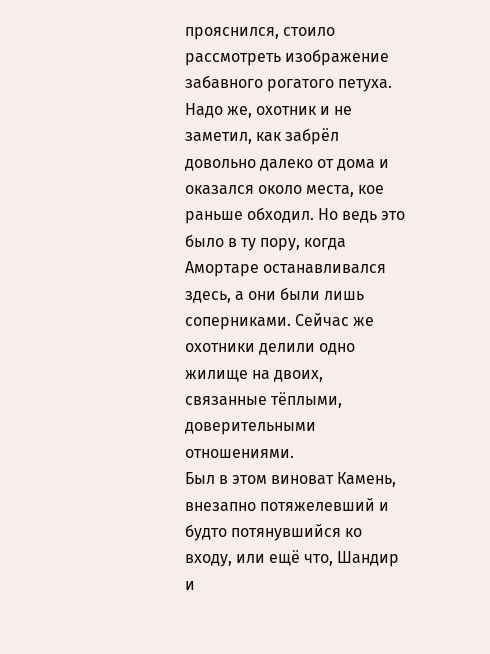прояснился, стоило рассмотреть изображение забавного рогатого петуха. Надо же, охотник и не заметил, как забрёл довольно далеко от дома и оказался около места, кое раньше обходил. Но ведь это было в ту пору, когда Амортаре останавливался здесь, а они были лишь соперниками. Сейчас же охотники делили одно жилище на двоих, связанные тёплыми, доверительными отношениями.
Был в этом виноват Камень, внезапно потяжелевший и будто потянувшийся ко входу, или ещё что, Шандир и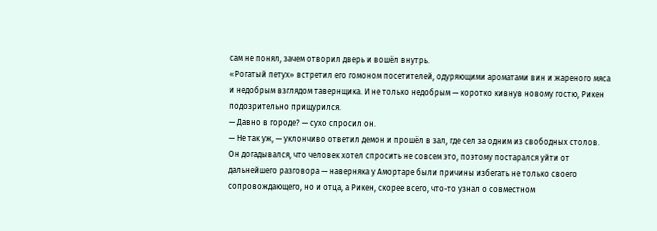сам не понял, зачем отворил дверь и вошёл внутрь.
«Рогатый петух» встретил его гомоном посетителей, одуряющими ароматами вин и жареного мяса и недобрым взглядом тавернщика. И не только недобрым — коротко кивнув новому гостю, Рикен подозрительно прищурился.
— Давно в городе? — сухо спросил он.
— Не так уж, — уклончиво ответил демон и прошёл в зал, где сел за одним из свободных столов.
Он догадывался, что человек хотел спросить не совсем это, поэтому постарался уйти от дальнейшего разговора — наверняка у Амортаре были причины избегать не только своего сопровождающего, но и отца, а Рикен, скорее всего, что-то узнал о совместном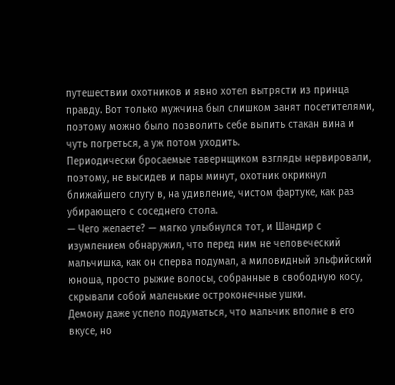путешествии охотников и явно хотел вытрясти из принца правду. Вот только мужчина был слишком занят посетителями, поэтому можно было позволить себе выпить стакан вина и чуть погреться, а уж потом уходить.
Периодически бросаемые тавернщиком взгляды нервировали, поэтому, не высидев и пары минут, охотник окрикнул ближайшего слугу в, на удивление, чистом фартуке, как раз убирающего с соседнего стола.
— Чего желаете? — мягко улыбнулся тот, и Шандир с изумлением обнаружил, что перед ним не человеческий мальчишка, как он сперва подумал, а миловидный эльфийский юноша, просто рыжие волосы, собранные в свободную косу, скрывали собой маленькие остроконечные ушки.
Демону даже успело подуматься, что мальчик вполне в его вкусе, но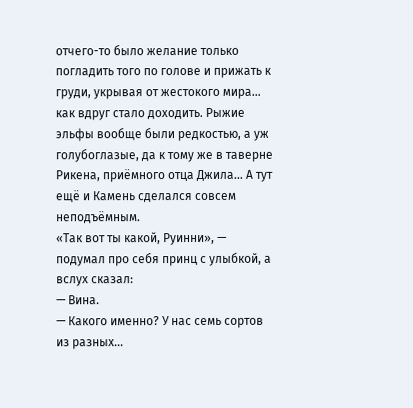отчего-то было желание только погладить того по голове и прижать к груди, укрывая от жестокого мира… как вдруг стало доходить. Рыжие эльфы вообще были редкостью, а уж голубоглазые, да к тому же в таверне Рикена, приёмного отца Джила… А тут ещё и Камень сделался совсем неподъёмным.
«Так вот ты какой, Руинни», — подумал про себя принц с улыбкой, а вслух сказал:
— Вина.
— Какого именно? У нас семь сортов из разных…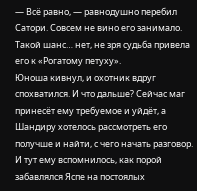— Всё равно, — равнодушно перебил Сатори. Совсем не вино его занимало. Такой шанс… нет, не зря судьба привела его к «Рогатому петуху».
Юноша кивнул, и охотник вдруг спохватился. И что дальше? Сейчас маг принесёт ему требуемое и уйдёт, а Шандиру хотелось рассмотреть его получше и найти, с чего начать разговор. И тут ему вспомнилось, как порой забавлялся Яспе на постоялых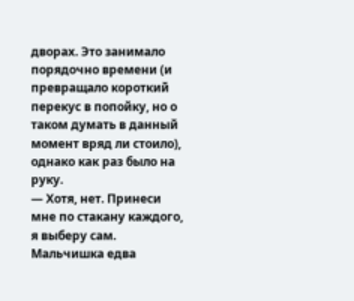дворах. Это занимало порядочно времени (и превращало короткий перекус в попойку, но о таком думать в данный момент вряд ли стоило), однако как раз было на руку.
— Хотя, нет. Принеси мне по стакану каждого, я выберу сам.
Мальчишка едва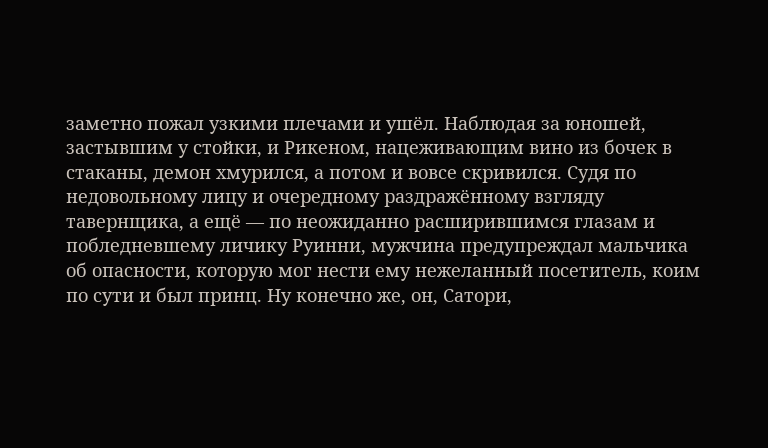заметно пожал узкими плечами и ушёл. Наблюдая за юношей, застывшим у стойки, и Рикеном, нацеживающим вино из бочек в стаканы, демон хмурился, а потом и вовсе скривился. Судя по недовольному лицу и очередному раздражённому взгляду тавернщика, а ещё — по неожиданно расширившимся глазам и побледневшему личику Руинни, мужчина предупреждал мальчика об опасности, которую мог нести ему нежеланный посетитель, коим по сути и был принц. Ну конечно же, он, Сатори,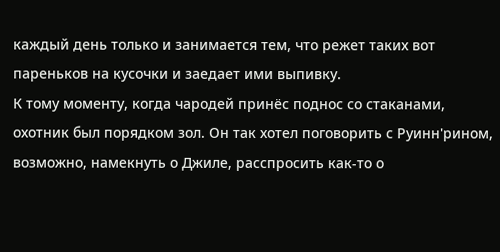каждый день только и занимается тем, что режет таких вот пареньков на кусочки и заедает ими выпивку.
К тому моменту, когда чародей принёс поднос со стаканами, охотник был порядком зол. Он так хотел поговорить с Руинн'рином, возможно, намекнуть о Джиле, расспросить как-то о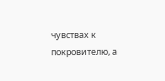чувствах к покровителю, а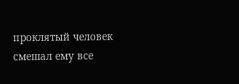проклятый человек смешал ему все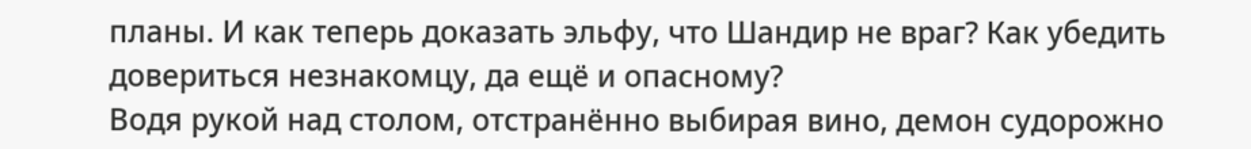планы. И как теперь доказать эльфу, что Шандир не враг? Как убедить довериться незнакомцу, да ещё и опасному?
Водя рукой над столом, отстранённо выбирая вино, демон судорожно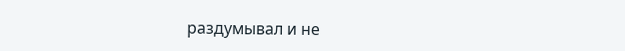раздумывал и не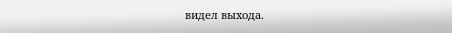видел выхода.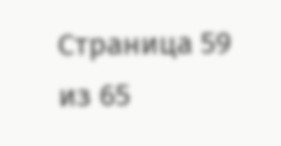Страница 59 из 65